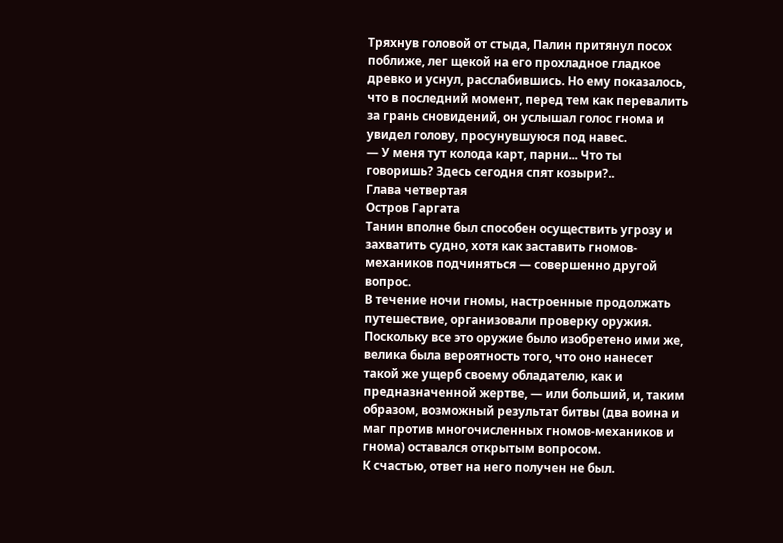Тряхнув головой от стыда, Палин притянул посох поближе, лег щекой на его прохладное гладкое древко и уснул, расслабившись. Но ему показалось, что в последний момент, перед тем как перевалить за грань сновидений, он услышал голос гнома и увидел голову, просунувшуюся под навес.
— У меня тут колода карт, парни... Что ты говоришь? Здесь сегодня спят козыри?..
Глава четвертая
Остров Гаргата
Танин вполне был способен осуществить угрозу и захватить судно, хотя как заставить гномов-механиков подчиняться — совершенно другой вопрос.
В течение ночи гномы, настроенные продолжать путешествие, организовали проверку оружия. Поскольку все это оружие было изобретено ими же, велика была вероятность того, что оно нанесет такой же ущерб своему обладателю, как и предназначенной жертве, — или больший, и, таким образом, возможный результат битвы (два воина и маг против многочисленных гномов-механиков и гнома) оставался открытым вопросом.
К счастью, ответ на него получен не был.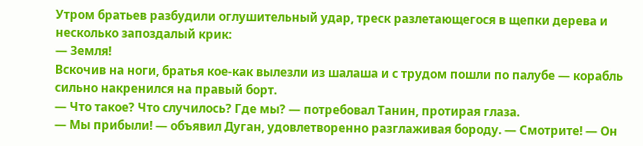Утром братьев разбудили оглушительный удар, треск разлетающегося в щепки дерева и несколько запоздалый крик:
— Земля!
Вскочив на ноги, братья кое-как вылезли из шалаша и с трудом пошли по палубе — корабль сильно накренился на правый борт.
— Что такое? Что случилось? Где мы? — потребовал Танин, протирая глаза.
— Мы прибыли! — объявил Дуган, удовлетворенно разглаживая бороду. — Смотрите! — Он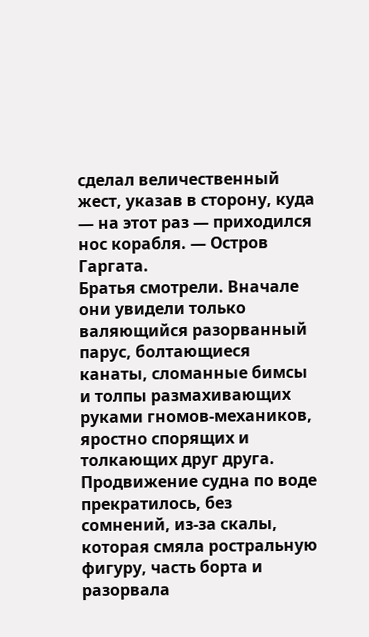сделал величественный жест, указав в сторону, куда — на этот раз — приходился нос корабля. — Остров Гаргата.
Братья смотрели. Вначале они увидели только валяющийся разорванный парус, болтающиеся канаты, сломанные бимсы и толпы размахивающих руками гномов-механиков, яростно спорящих и толкающих друг друга. Продвижение судна по воде прекратилось, без сомнений, из-за скалы, которая смяла ростральную фигуру, часть борта и разорвала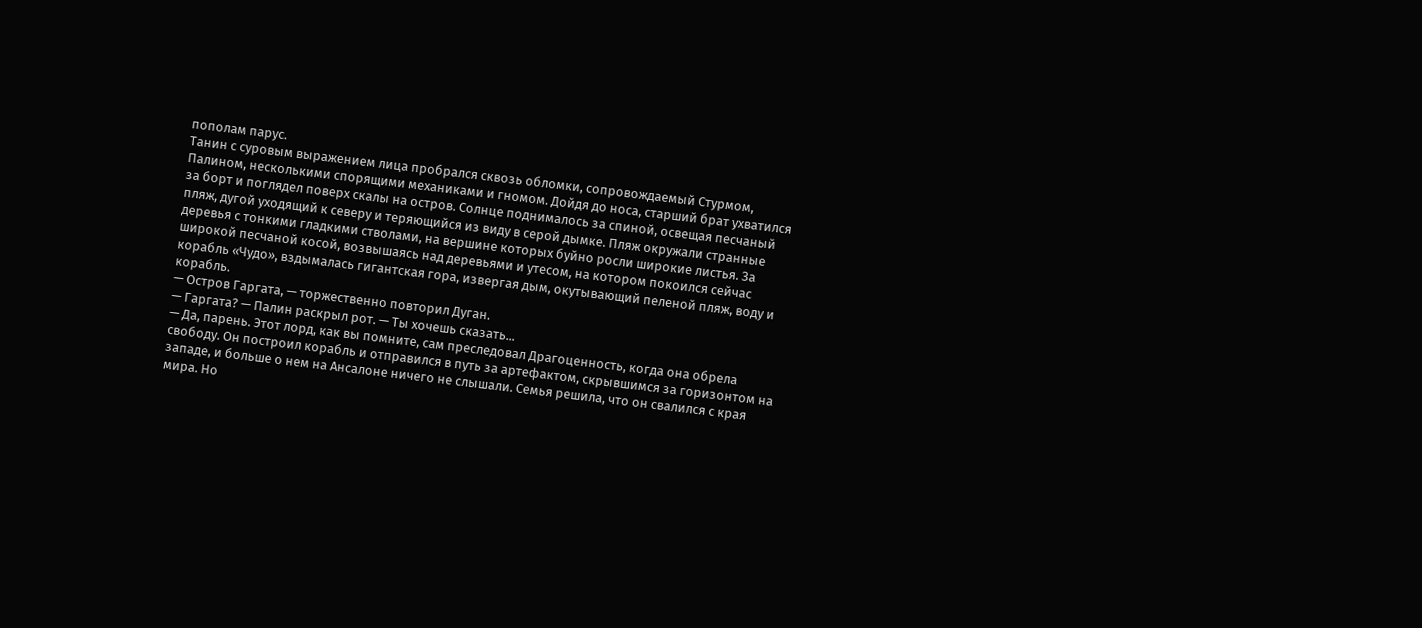пополам парус.
Танин с суровым выражением лица пробрался сквозь обломки, сопровождаемый Стурмом, Палином, несколькими спорящими механиками и гномом. Дойдя до носа, старший брат ухватился за борт и поглядел поверх скалы на остров. Солнце поднималось за спиной, освещая песчаный пляж, дугой уходящий к северу и теряющийся из виду в серой дымке. Пляж окружали странные деревья с тонкими гладкими стволами, на вершине которых буйно росли широкие листья. За широкой песчаной косой, возвышаясь над деревьями и утесом, на котором покоился сейчас корабль «Чудо», вздымалась гигантская гора, извергая дым, окутывающий пеленой пляж, воду и корабль.
— Остров Гаргата, — торжественно повторил Дуган.
— Гаргата? — Палин раскрыл рот. — Ты хочешь сказать...
— Да, парень. Этот лорд, как вы помните, сам преследовал Драгоценность, когда она обрела свободу. Он построил корабль и отправился в путь за артефактом, скрывшимся за горизонтом на западе, и больше о нем на Ансалоне ничего не слышали. Семья решила, что он свалился с края мира. Но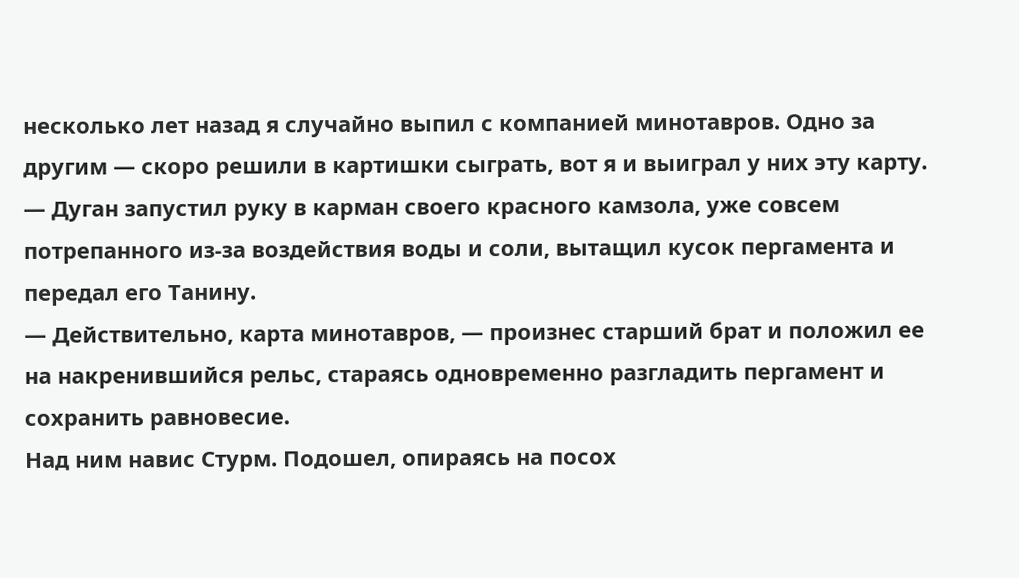несколько лет назад я случайно выпил с компанией минотавров. Одно за другим — скоро решили в картишки сыграть, вот я и выиграл у них эту карту. — Дуган запустил руку в карман своего красного камзола, уже совсем потрепанного из-за воздействия воды и соли, вытащил кусок пергамента и передал его Танину.
— Действительно, карта минотавров, — произнес старший брат и положил ее на накренившийся рельс, стараясь одновременно разгладить пергамент и сохранить равновесие.
Над ним навис Стурм. Подошел, опираясь на посох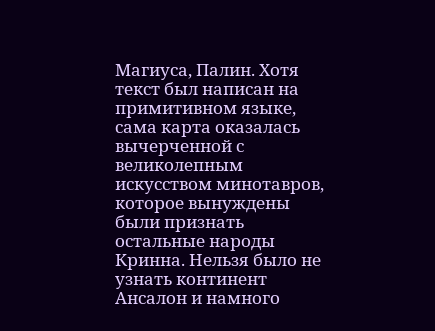Магиуса, Палин. Хотя текст был написан на примитивном языке, сама карта оказалась вычерченной с великолепным искусством минотавров, которое вынуждены были признать остальные народы Кринна. Нельзя было не узнать континент Ансалон и намного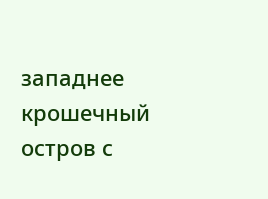западнее крошечный остров с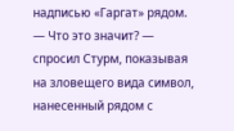надписью «Гаргат» рядом.
— Что это значит? — спросил Стурм, показывая на зловещего вида символ, нанесенный рядом с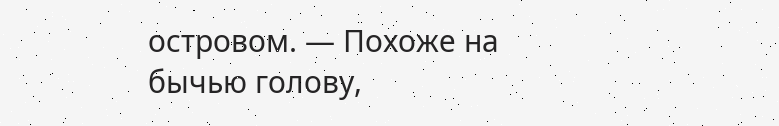островом. — Похоже на бычью голову,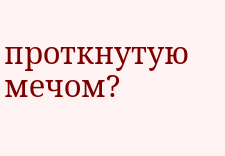проткнутую мечом?